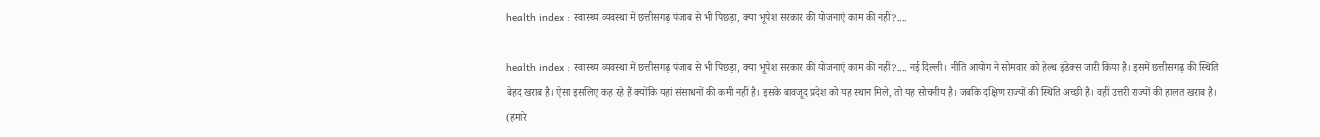health index : स्वास्थ्य व्यवस्था में छत्तीसगढ़ पंजाब से भी पिछड़ा, क्या भूपेश सरकार की योजनाएं काम की नहीं?....

health index : स्वास्थ्य व्यवस्था में छत्तीसगढ़ पंजाब से भी पिछड़ा, क्या भूपेश सरकार की योजनाएं काम की नहीं?.... नई दिल्ली। नीति आयोग ने सोमवार को हेल्थ इंडेक्स जारी किया है। इसमें छत्तीसगढ़ की स्थिति बेहद खराब है। ऐसा इसलिए कह रहे हैं क्योंकि यहां संसाधनों की कमी नहीं है। इसके बावजूद प्रदेश को यह स्थान मिले, तो यह सोचनीय है। जबकि दक्षिण राज्यों की स्थिति अच्छी है। वहीं उत्तरी राज्यों की हालत खराब है। (हमारे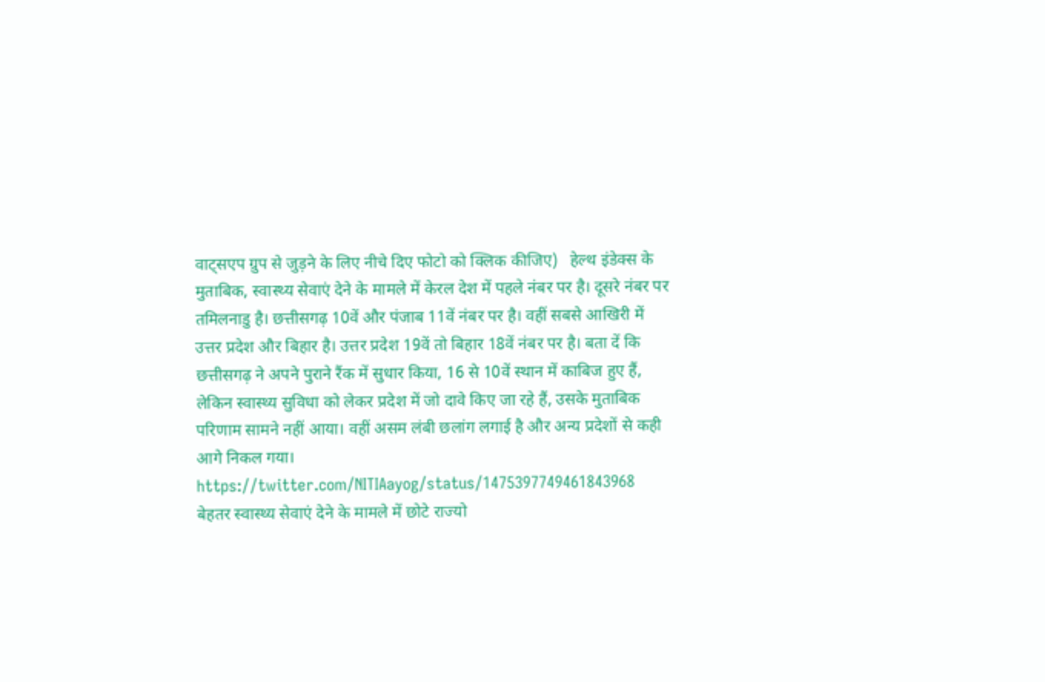वाट्सएप ग्रुप से जुड़ने के लिए नीचे दिए फोटो को क्लिक कीजिए)   हेल्थ इंडेक्स के मुताबिक, स्वास्थ्य सेवाएं देने के मामले में केरल देश में पहले नंबर पर है। दूसरे नंबर पर तमिलनाडु है। छत्तीसगढ़ 10वें और पंजाब 11वें नंबर पर है। वहीं सबसे आखिरी में उत्तर प्रदेश और बिहार है। उत्तर प्रदेश 19वें तो बिहार 18वें नंबर पर है। बता दें कि छत्तीसगढ़ ने अपने पुराने रैंक में सुधार किया, 16 से 10वें स्थान में काबिज हुए हैं, लेकिन स्वास्थ्य सुविधा को लेकर प्रदेश में जो दावे किए जा रहे हैं, उसके मुताबिक परिणाम सामने नहीं आया। वहीं असम लंबी छलांग लगाई है और अन्य प्रदेशों से कही आगे निकल गया। https://twitter.com/NITIAayog/status/1475397749461843968 बेहतर स्वास्थ्य सेवाएं देने के मामले में छोटे राज्यो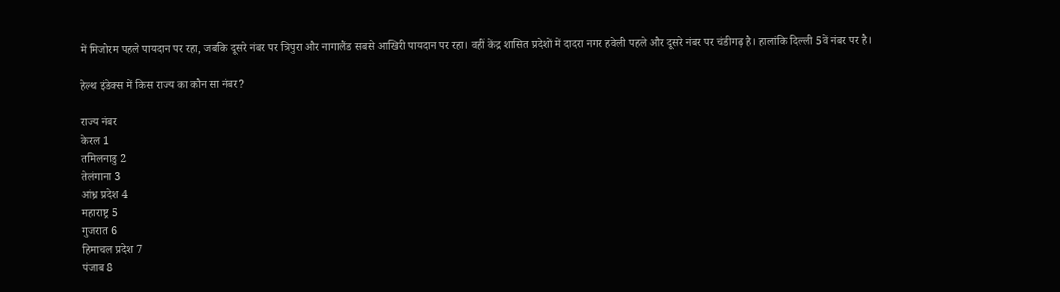में मिजोरम पहले पायदान पर रहा, जबकि दूसरे नंबर पर त्रिपुरा और नागालैंड सबसे आखिरी पायदान पर रहा। वहीं केंद्र शासित प्रदेशों में दादरा नगर हवेली पहले और दूसरे नंबर पर चंडीगढ़ है। हालांकि दिल्ली 5वें नंबर पर है।

हेल्थ इंडेक्स में किस राज्य का कौन सा नंबर?

राज्य नंबर
केरल 1
तमिलनाडु 2
तेलंगाना 3
आंध्र प्रदेश 4
महाराष्ट्र 5
गुजरात 6
हिमाचल प्रदेश 7
पंजाब 8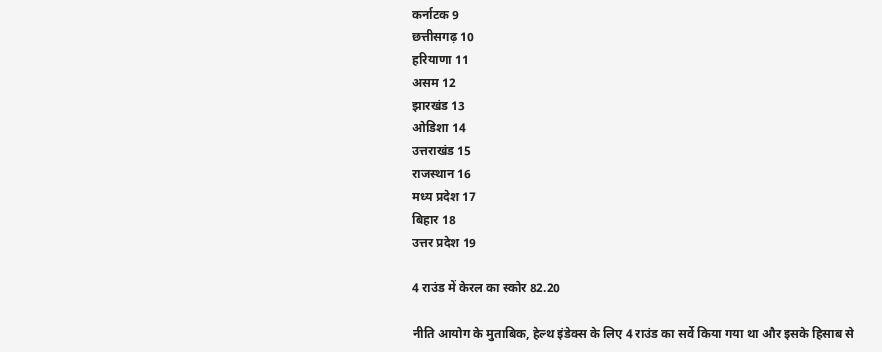कर्नाटक 9
छत्तीसगढ़ 10
हरियाणा 11
असम 12
झारखंड 13
ओडिशा 14
उत्तराखंड 15
राजस्थान 16
मध्य प्रदेश 17
बिहार 18
उत्तर प्रदेश 19

4 राउंड में केरल का स्कोर 82.20

नीति आयोग के मुताबिक, हेल्थ इंडेक्स के लिए 4 राउंड का सर्वे किया गया था और इसके हिसाब से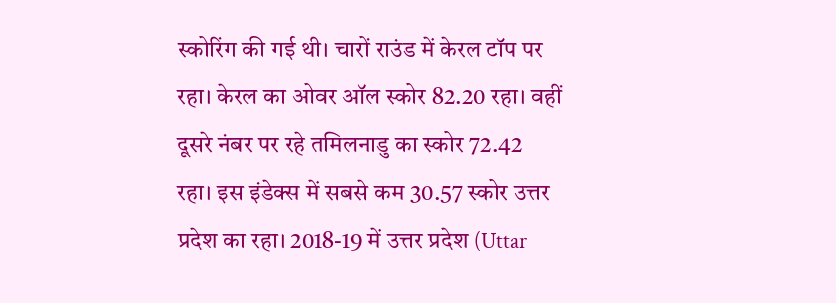स्कोरिंग की गई थी। चारों राउंड में केरल टॉप पर रहा। केरल का ओवर ऑल स्कोर 82.20 रहा। वहीं दूसरे नंबर पर रहे तमिलनाडु का स्कोर 72.42 रहा। इस इंडेक्स में सबसे कम 30.57 स्कोर उत्तर प्रदेश का रहा। 2018-19 में उत्तर प्रदेश (Uttar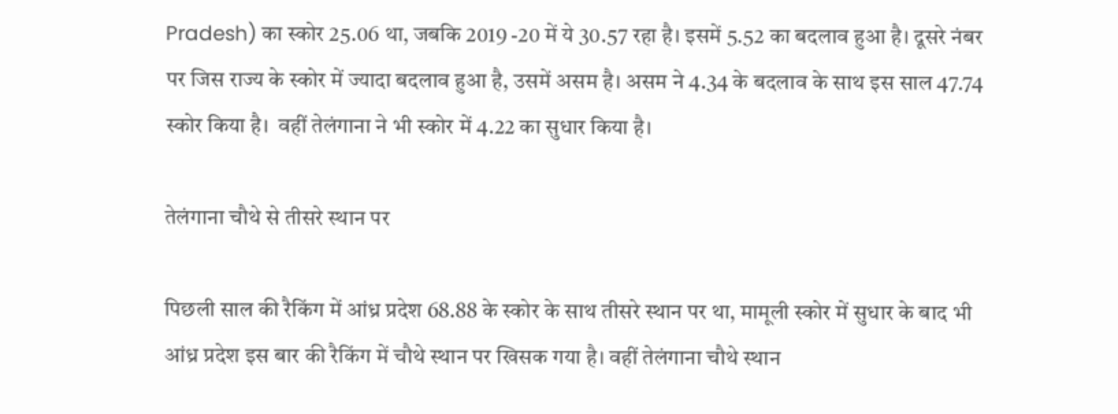Pradesh) का स्कोर 25.06 था, जबकि 2019 -20 में ये 30.57 रहा है। इसमें 5.52 का बदलाव हुआ है। दूसरे नंबर पर जिस राज्य के स्कोर में ज्यादा बदलाव हुआ है, उसमें असम है। असम ने 4.34 के बदलाव के साथ इस साल 47.74 स्कोर किया है।  वहीं तेलंगाना ने भी स्कोर में 4.22 का सुधार किया है।

तेलंगाना चौथे से तीसरे स्थान पर

पिछली साल की रैकिंग में आंध्र प्रदेश 68.88 के स्कोर के साथ तीसरे स्थान पर था, मामूली स्कोर में सुधार के बाद भी आंध्र प्रदेश इस बार की रैकिंग में चौथे स्थान पर खिसक गया है। वहीं तेलंगाना चौथे स्थान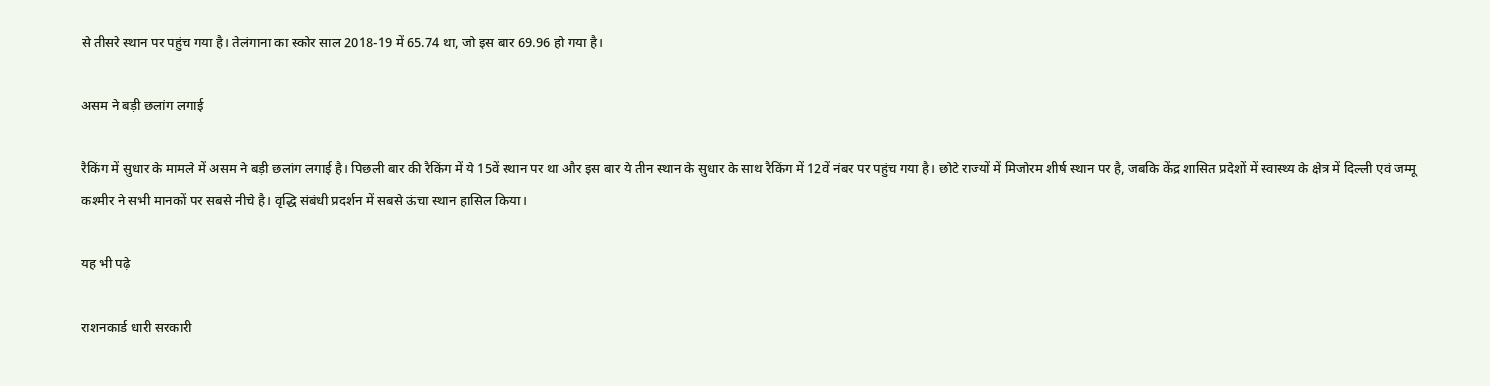से तीसरे स्थान पर पहुंच गया है। तेलंगाना का स्कोर साल 2018-19 में 65.74 था, जो इस बार 69.96 हो गया है।

असम ने बड़ी छलांग लगाई

रैकिंग में सुधार के मामले में असम ने बड़ी छलांग लगाई है। पिछली बार की रैकिंग में ये 15वें स्थान पर था और इस बार ये तीन स्थान के सुधार के साथ रैकिंग में 12वें नंबर पर पहुंच गया है। छोटे राज्यों में मिजोरम शीर्ष स्थान पर है, जबकि केंद्र शासित प्रदेशों में स्वास्थ्य के क्षेत्र में दिल्ली एवं जम्मू कश्मीर ने सभी मानकों पर सबसे नीचे है। वृद्धि संबंधी प्रदर्शन में सबसे ऊंचा स्थान हासिल किया।

यह भी पढ़े

राशनकार्ड धारी सरकारी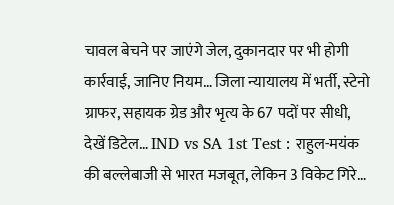चावल बेचने पर जाएंगे जेल, दुकानदार पर भी होगी कार्रवाई, जानिए नियम… जिला न्यायालय में भर्ती, स्टेनो ग्राफर, सहायक ग्रेड और भृत्य के 67 पदों पर सीधी, देखें डिटेल… IND vs SA 1st Test : राहुल-मयंक की बल्लेबाजी से भारत मजबूत, लेकिन 3 विकेट गिरे…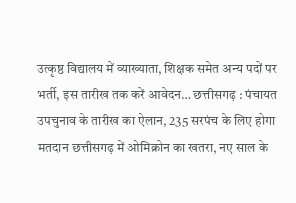उत्कृष्ठ विद्यालय में व्याख्याता, शिक्षक समेत अन्य पदों पर भर्ती, इस तारीख तक करें आवेदन… छत्तीसगढ़ : पंचायत उपचुनाव के तारीख का ऐलान, 235 सरपंच के लिए होगा मतदान छत्तीसगढ़ में ओमिक्रोन का खतरा, नए साल के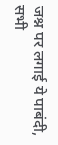जश्न पर लगाई ये पाबंदी, सभी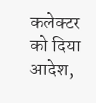कलेक्टर को दिया आदेश,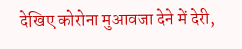देखिए कोरोना मुआवजा देने में देरी,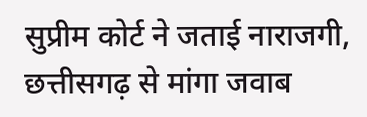सुप्रीम कोर्ट ने जताई नाराजगी, छत्तीसगढ़ से मांगा जवाब